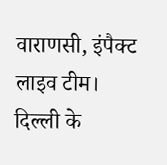वाराणसी, इंपैक्ट लाइव टीम।
दिल्ली के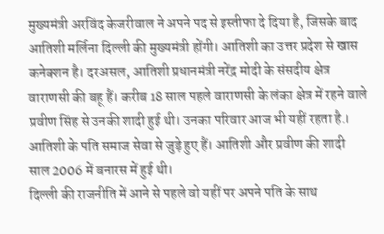मुख्यमंत्री अरविंद केजरीवाल ने अपने पद से इस्तीफा दे दिया है, जिसके बाद आतिशी मर्लिना दिल्ली की मुख्यमंत्री होंगी। आतिशी का उत्तर प्रदेश से खास कनेक्शन है। दरअसल, आतिशी प्रधानमंत्री नरेंद्र मोदी के संसदीय क्षेत्र वाराणसी की बहू हैं। करीब 18 साल पहले वाराणसी के लंका क्षेत्र में रहने वाले प्रवीण सिंह से उनकी शादी हुई थी। उनका परिवार आज भी यहीं रहता है.। आतिशी के पति समाज सेवा से जुड़े हुए हैं। आतिशी और प्रवीण की शादी साल 2006 में बनारस में हुई थी।
दिल्ली की राजनीति में आने से पहले वो यहीं पर अपने पति के साथ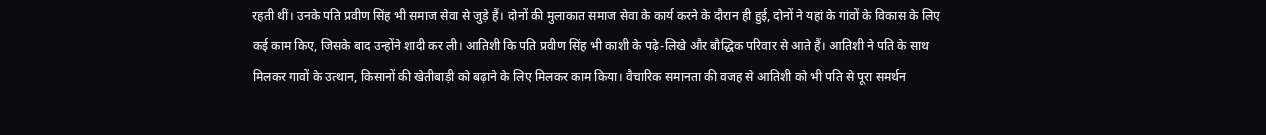रहती थीं। उनके पति प्रवीण सिंह भी समाज सेवा से जुड़े हैं। दोनों की मुलाकात समाज सेवा के कार्य करने के दौरान ही हुई, दोनों ने यहां के गांवों के विकास के लिए कई काम किए, जिसके बाद उन्होंने शादी कर ली। आतिशी कि पति प्रवीण सिंह भी काशी के पढ़े-लिखे और बौद्धिक परिवार से आते हैं। आतिशी ने पति के साथ मिलकर गावों के उत्थान, किसानों की खेतीबाड़ी को बढ़ाने के लिए मिलकर काम किया। वैचारिक समानता की वजह से आतिशी को भी पति से पूरा समर्थन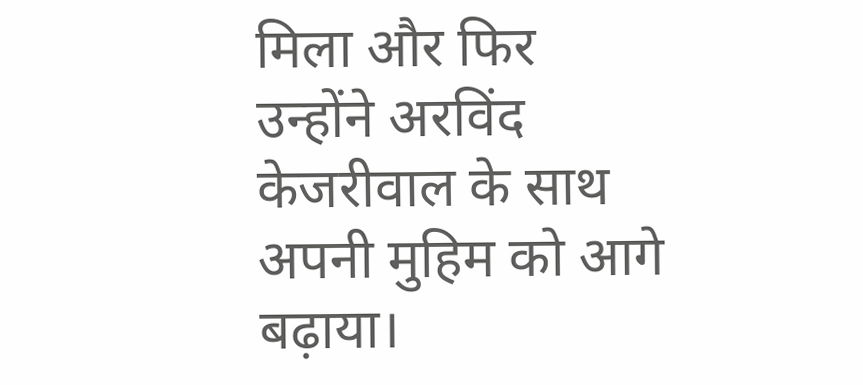मिला और फिर उन्होंने अरविंद केजरीवाल के साथ अपनी मुहिम को आगे बढ़ाया।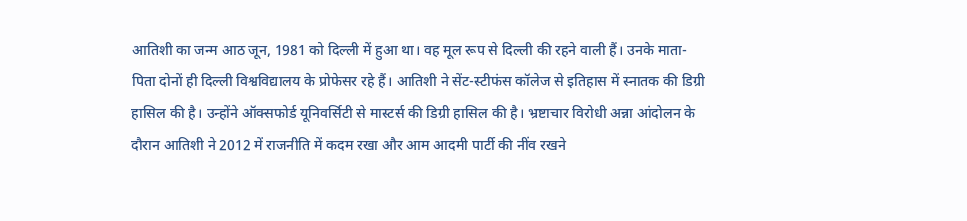आतिशी का जन्म आठ जून, 1981 को दिल्ली में हुआ था। वह मूल रूप से दिल्ली की रहने वाली हैं। उनके माता-पिता दोनों ही दिल्ली विश्वविद्यालय के प्रोफेसर रहे हैं। आतिशी ने सेंट-स्टीफंस कॉलेज से इतिहास में स्नातक की डिग्री हासिल की है। उन्होंने ऑक्सफोर्ड यूनिवर्सिटी से मास्टर्स की डिग्री हासिल की है। भ्रष्टाचार विरोधी अन्ना आंदोलन के दौरान आतिशी ने 2012 में राजनीति में कदम रखा और आम आदमी पार्टी की नींव रखने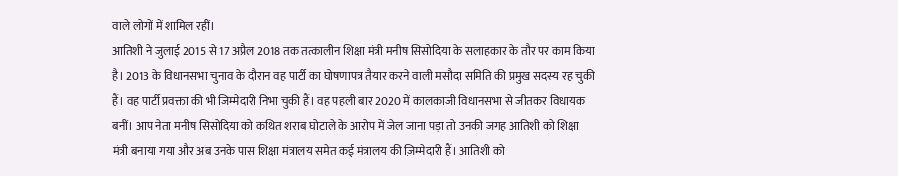वाले लोगों में शामिल रहीं।
आतिशी ने जुलाई 2015 से 17 अप्रैल 2018 तक तत्कालीन शिक्षा मंत्री मनीष सिसोदिया के सलाहकार के तौर पर काम किया है। 2013 के विधानसभा चुनाव के दौरान वह पार्टी का घोषणापत्र तैयार करने वाली मसौदा समिति की प्रमुख सदस्य रह चुकी हैं। वह पार्टी प्रवक्ता की भी जिम्मेदारी निभा चुकी हैं। वह पहली बार 2020 में कालकाजी विधानसभा से जीतकर विधायक बनीं। आप नेता मनीष सिसोदिया को कथित शराब घोटाले के आरोप में जेल जाना पड़ा तो उनकी जगह आतिशी को शिक्षा मंत्री बनाया गया और अब उनके पास शिक्षा मंत्रालय समेत कई मंत्रालय की ज़िम्मेदारी हैं। आतिशी को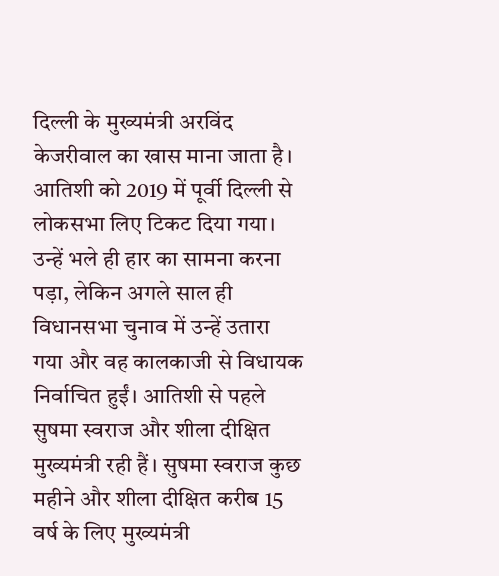दिल्ली के मुख्यमंत्री अरविंद केजरीवाल का खास माना जाता है। आतिशी को 2019 में पूर्वी दिल्ली से लोकसभा लिए टिकट दिया गया। उन्हें भले ही हार का सामना करना पड़ा, लेकिन अगले साल ही विधानसभा चुनाव में उन्हें उतारा गया और वह कालकाजी से विधायक निर्वाचित हुईं। आतिशी से पहले सुषमा स्वराज और शीला दीक्षित मुख्यमंत्री रही हैं। सुषमा स्वराज कुछ महीने और शीला दीक्षित करीब 15 वर्ष के लिए मुख्यमंत्री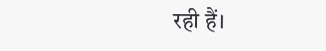रही हैं।